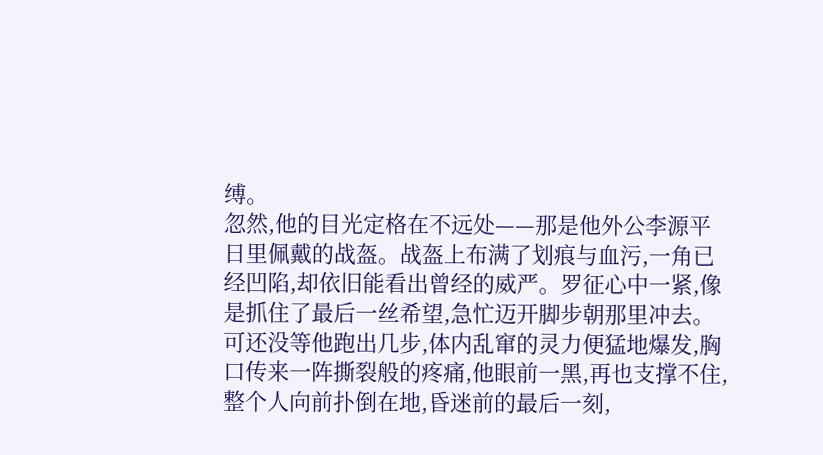缚。
忽然,他的目光定格在不远处——那是他外公李源平日里佩戴的战盔。战盔上布满了划痕与血污,一角已经凹陷,却依旧能看出曾经的威严。罗征心中一紧,像是抓住了最后一丝希望,急忙迈开脚步朝那里冲去。可还没等他跑出几步,体内乱窜的灵力便猛地爆发,胸口传来一阵撕裂般的疼痛,他眼前一黑,再也支撑不住,整个人向前扑倒在地,昏迷前的最后一刻,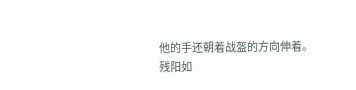他的手还朝着战盔的方向伸着。
残阳如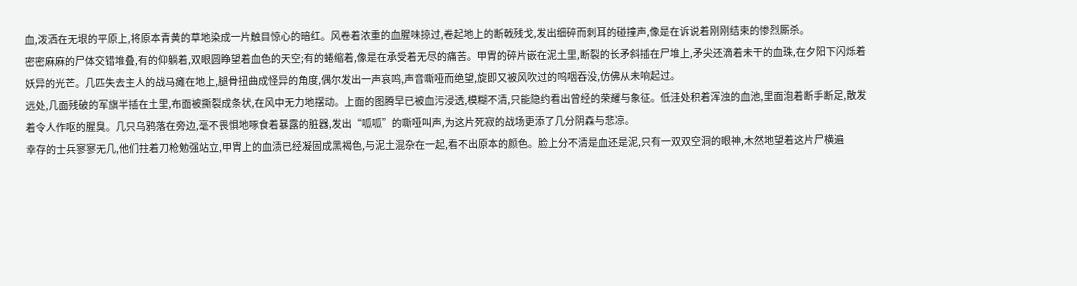血,泼洒在无垠的平原上,将原本青黄的草地染成一片触目惊心的暗红。风卷着浓重的血腥味掠过,卷起地上的断戟残戈,发出细碎而刺耳的碰撞声,像是在诉说着刚刚结束的惨烈厮杀。
密密麻麻的尸体交错堆叠,有的仰躺着,双眼圆睁望着血色的天空;有的蜷缩着,像是在承受着无尽的痛苦。甲胄的碎片嵌在泥土里,断裂的长矛斜插在尸堆上,矛尖还滴着未干的血珠,在夕阳下闪烁着妖异的光芒。几匹失去主人的战马瘫在地上,腿骨扭曲成怪异的角度,偶尔发出一声哀鸣,声音嘶哑而绝望,旋即又被风吹过的呜咽吞没,仿佛从未响起过。
远处,几面残破的军旗半插在土里,布面被撕裂成条状,在风中无力地摆动。上面的图腾早已被血污浸透,模糊不清,只能隐约看出曾经的荣耀与象征。低洼处积着浑浊的血池,里面泡着断手断足,散发着令人作呕的腥臭。几只乌鸦落在旁边,毫不畏惧地啄食着暴露的脏器,发出“呱呱”的嘶哑叫声,为这片死寂的战场更添了几分阴森与悲凉。
幸存的士兵寥寥无几,他们拄着刀枪勉强站立,甲胄上的血渍已经凝固成黑褐色,与泥土混杂在一起,看不出原本的颜色。脸上分不清是血还是泥,只有一双双空洞的眼神,木然地望着这片尸横遍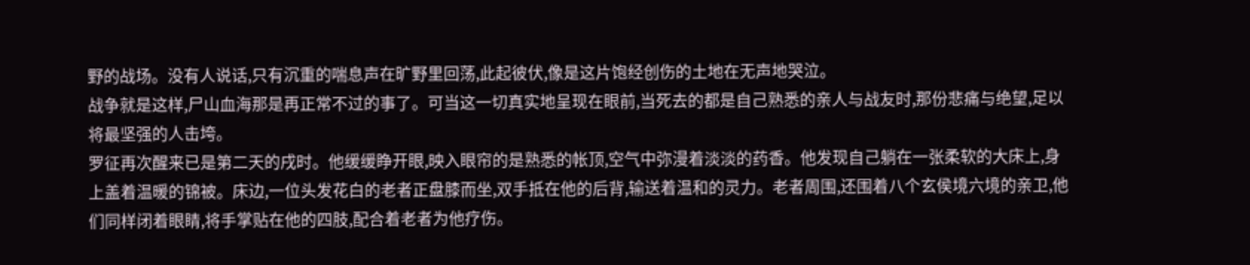野的战场。没有人说话,只有沉重的喘息声在旷野里回荡,此起彼伏,像是这片饱经创伤的土地在无声地哭泣。
战争就是这样,尸山血海那是再正常不过的事了。可当这一切真实地呈现在眼前,当死去的都是自己熟悉的亲人与战友时,那份悲痛与绝望,足以将最坚强的人击垮。
罗征再次醒来已是第二天的戌时。他缓缓睁开眼,映入眼帘的是熟悉的帐顶,空气中弥漫着淡淡的药香。他发现自己躺在一张柔软的大床上,身上盖着温暖的锦被。床边,一位头发花白的老者正盘膝而坐,双手抵在他的后背,输送着温和的灵力。老者周围,还围着八个玄侯境六境的亲卫,他们同样闭着眼睛,将手掌贴在他的四肢,配合着老者为他疗伤。